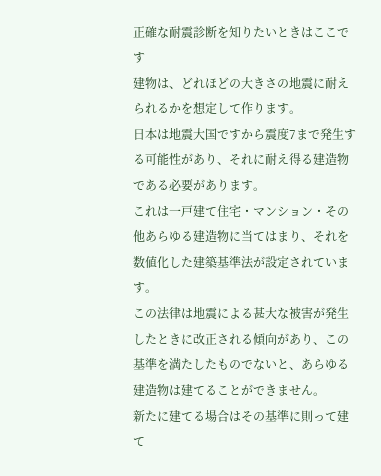正確な耐震診断を知りたいときはここです
建物は、どれほどの大きさの地震に耐えられるかを想定して作ります。
日本は地震大国ですから震度7まで発生する可能性があり、それに耐え得る建造物である必要があります。
これは一戸建て住宅・マンション・その他あらゆる建造物に当てはまり、それを数値化した建築基準法が設定されています。
この法律は地震による甚大な被害が発生したときに改正される傾向があり、この基準を満たしたものでないと、あらゆる建造物は建てることができません。
新たに建てる場合はその基準に則って建て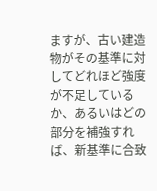ますが、古い建造物がその基準に対してどれほど強度が不足しているか、あるいはどの部分を補強すれば、新基準に合致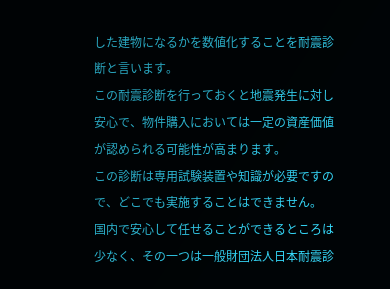した建物になるかを数値化することを耐震診断と言います。
この耐震診断を行っておくと地震発生に対し安心で、物件購入においては一定の資産価値が認められる可能性が高まります。
この診断は専用試験装置や知識が必要ですので、どこでも実施することはできません。
国内で安心して任せることができるところは少なく、その一つは一般財団法人日本耐震診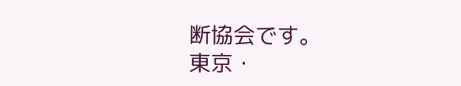断協会です。
東京・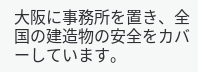大阪に事務所を置き、全国の建造物の安全をカバーしています。